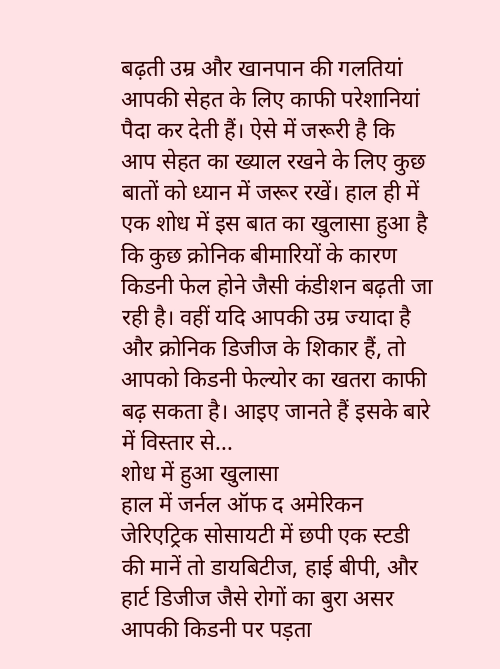बढ़ती उम्र और खानपान की गलतियां आपकी सेहत के लिए काफी परेशानियां पैदा कर देती हैं। ऐसे में जरूरी है कि आप सेहत का ख्याल रखने के लिए कुछ बातों को ध्यान में जरूर रखें। हाल ही में एक शोध में इस बात का खुलासा हुआ है कि कुछ क्रोनिक बीमारियों के कारण किडनी फेल होने जैसी कंडीशन बढ़ती जा रही है। वहीं यदि आपकी उम्र ज्यादा है और क्रोनिक डिजीज के शिकार हैं, तो आपको किडनी फेल्योर का खतरा काफी बढ़ सकता है। आइए जानते हैं इसके बारे में विस्तार से...
शोध में हुआ खुलासा
हाल में जर्नल ऑफ द अमेरिकन जेरिएट्रिक सोसायटी में छपी एक स्टडी की मानें तो डायबिटीज, हाई बीपी, और हार्ट डिजीज जैसे रोगों का बुरा असर आपकी किडनी पर पड़ता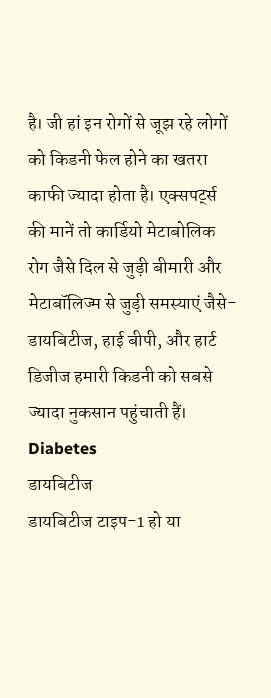है। जी हां इन रोगों से जूझ रहे लोगों को किडनी फेल होने का खतरा काफी ज्यादा होता है। एक्सपर्ट्स की मानें तो कार्डियो मेटाबोलिक रोग जैसे दिल से जुड़ी बीमारी और मेटाबॉलिज्म से जुड़ी समस्याएं जैसे- डायबिटीज, हाई बीपी, और हार्ट डिजीज हमारी किडनी को सबसे ज्यादा नुकसान पहुंचाती हैं।
Diabetes
डायबिटीज
डायबिटीज टाइप-1 हो या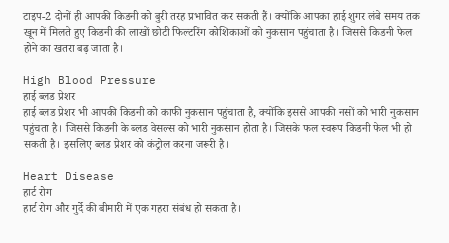टाइप-2 दोनों ही आपकी किडनी को बुरी तरह प्रभावित कर सकती हैं। क्योंकि आपका हाई शुगर लंबे समय तक खून में मिलते हुए किडनी की लाखों छोटी फिल्टरिंग कोशिकाओं को नुकसान पहुंचाता है। जिससे किडनी फेल होने का खतरा बढ़ जाता है।

High Blood Pressure
हाई ब्लड प्रेशर
हाई ब्लड प्रेशर भी आपकी किडनी को काफी नुकसान पहुंचाता है, क्योंकि इससे आपकी नसों को भारी नुकसान पहुंचता है। जिससे किडनी के ब्लड वेसल्स को भारी नुकसान होता है। जिसके फल स्वरूप किडनी फेल भी हो सकती है। इसलिए ब्लड प्रेशर को कंट्रोल करना जरूरी है।

Heart Disease
हार्ट रोग
हार्ट रोग और गुर्दे की बीमारी में एक गहरा संबंध हो सकता है।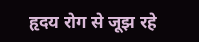हृदय रोग से जूझ रहे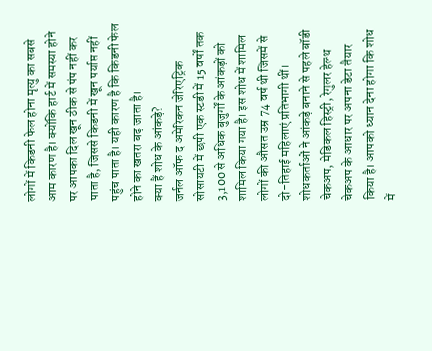लोगों में किडनी फेल होना मृत्यु का सबसे आम कारण है। क्योंकि हार्ट में समस्या होने पर आपका दिल खून ठीक से पंप नहीं कर पाता है, जिससे किडनी में खून पर्याप्त नहीं पहुंच पाता है। यही कारण है कि किडनी फेल होने का खतरा बढ़ जाता है।
क्या हैं शोध के आंकड़े?
जर्नल ऑफ द अमेरिकन जेरिएट्रिक सोसायटी में छपी एक स्टडी में 15 वर्षों तक 3,100 से अधिक बुजुर्गों के आंकड़ों को शामिल किया गया है। इस शोध में शामिल लोगों की औसत उम्र 74 वर्ष थी जिसमें से दो-तिहाई महिलाएं प्रतिभागी थीं। शोधकर्ताओं ने आंकड़े बनाने से पहले बॉडी चेकअप, मेडिकल हिस्ट्री, रेगुलर हेल्थ चेकअप के आधार पर अपना डेटा तैयार किया है। आपको ध्यान देना होगा कि शोध में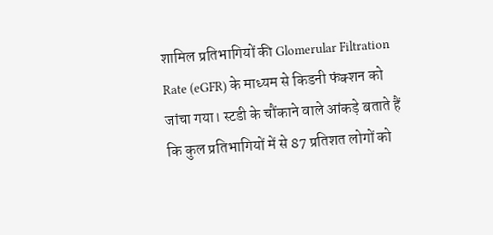शामिल प्रतिभागियों की Glomerular Filtration Rate (eGFR) के माध्यम से किडनी फंक्शन को जांचा गया। स्टडी के चौंकाने वाले आंकड़े बताते हैं कि कुल प्रतिभागियों में से 87 प्रतिशत लोगों को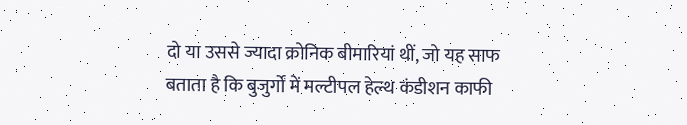दो या उससे ज्यादा क्रोनिक बीमारियां थीं, जो यह साफ बताता है कि बुजुर्गों में मल्टीपल हेल्थ कंडीशन काफी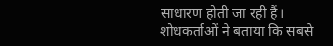साधारण होती जा रही हैं। शोधकर्ताओं ने बताया कि सबसे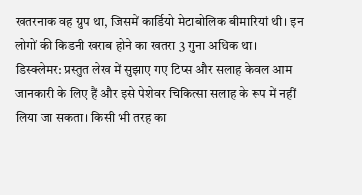खतरनाक वह ग्रुप था, जिसमें कार्डियो मेटाबोलिक बीमारियां थी। इन लोगों की किडनी खराब होने का खतरा 3 गुना अधिक था।
डिस्क्लेमर: प्रस्तुत लेख में सुझाए गए टिप्स और सलाह केवल आम जानकारी के लिए हैं और इसे पेशेवर चिकित्सा सलाह के रूप में नहीं लिया जा सकता। किसी भी तरह का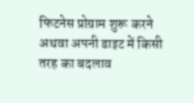फिटनेस प्रोग्राम शुरू करने अथवा अपनी डाइट में किसी तरह का बदलाव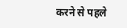करने से पहले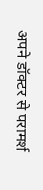अपने डॉक्टर से परामर्श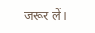जरूर लें।